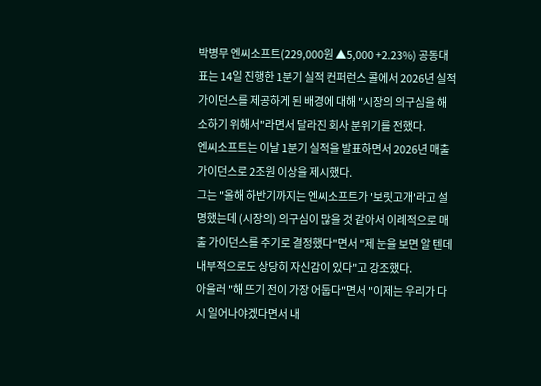박병무 엔씨소프트(229,000원 ▲5,000 +2.23%) 공동대표는 14일 진행한 1분기 실적 컨퍼런스 콜에서 2026년 실적 가이던스를 제공하게 된 배경에 대해 "시장의 의구심을 해소하기 위해서"라면서 달라진 회사 분위기를 전했다.
엔씨소프트는 이날 1분기 실적을 발표하면서 2026년 매출 가이던스로 2조원 이상을 제시했다.
그는 "올해 하반기까지는 엔씨소프트가 '보릿고개'라고 설명했는데 (시장의) 의구심이 많을 것 같아서 이례적으로 매출 가이던스를 주기로 결정했다"면서 "제 눈을 보면 알 텐데 내부적으로도 상당히 자신감이 있다"고 강조했다.
아울러 "해 뜨기 전이 가장 어둡다"면서 "이제는 우리가 다시 일어나야겠다면서 내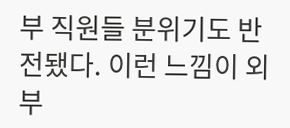부 직원들 분위기도 반전됐다. 이런 느낌이 외부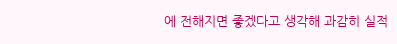에 전해지면 좋겠다고 생각해 과감히 실적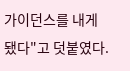가이던스를 내게 됐다"고 덧붙였다.